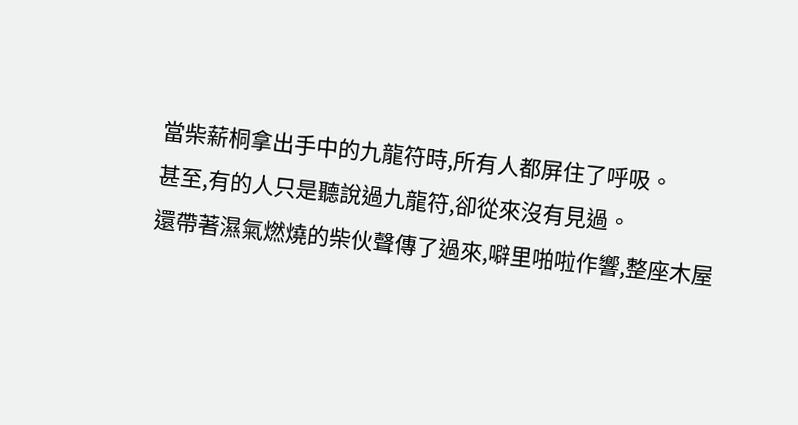當柴薪桐拿出手中的九龍符時,所有人都屏住了呼吸。
甚至,有的人只是聽說過九龍符,卻從來沒有見過。
還帶著濕氣燃燒的柴伙聲傳了過來,噼里啪啦作響,整座木屋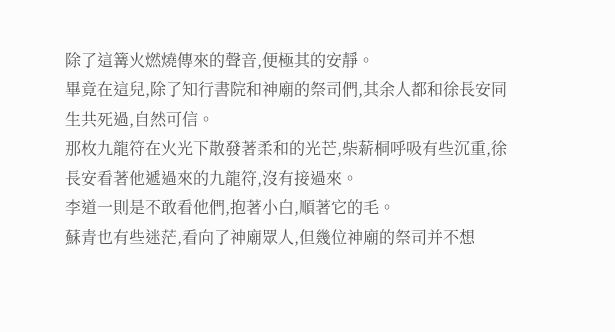除了這篝火燃燒傳來的聲音,便極其的安靜。
畢竟在這兒,除了知行書院和神廟的祭司們,其余人都和徐長安同生共死過,自然可信。
那枚九龍符在火光下散發著柔和的光芒,柴薪桐呼吸有些沉重,徐長安看著他遞過來的九龍符,沒有接過來。
李道一則是不敢看他們,抱著小白,順著它的毛。
蘇青也有些迷茫,看向了神廟眾人,但幾位神廟的祭司并不想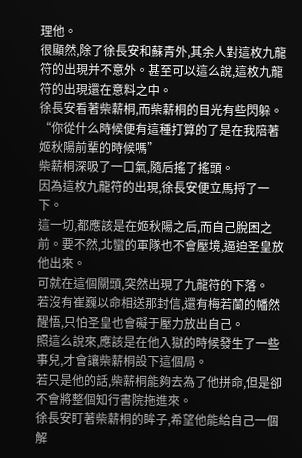理他。
很顯然,除了徐長安和蘇青外,其余人對這枚九龍符的出現并不意外。甚至可以這么說,這枚九龍符的出現還在意料之中。
徐長安看著柴薪桐,而柴薪桐的目光有些閃躲。
“你從什么時候便有這種打算的了是在我陪著姬秋陽前輩的時候嗎”
柴薪桐深吸了一口氣,隨后搖了搖頭。
因為這枚九龍符的出現,徐長安便立馬捋了一下。
這一切,都應該是在姬秋陽之后,而自己脫困之前。要不然,北蠻的軍隊也不會壓境,逼迫圣皇放他出來。
可就在這個關頭,突然出現了九龍符的下落。
若沒有崔巍以命相送那封信,還有梅若蘭的幡然醒悟,只怕圣皇也會礙于壓力放出自己。
照這么說來,應該是在他入獄的時候發生了一些事兒,才會讓柴薪桐設下這個局。
若只是他的話,柴薪桐能夠去為了他拼命,但是卻不會將整個知行書院拖進來。
徐長安盯著柴薪桐的眸子,希望他能給自己一個解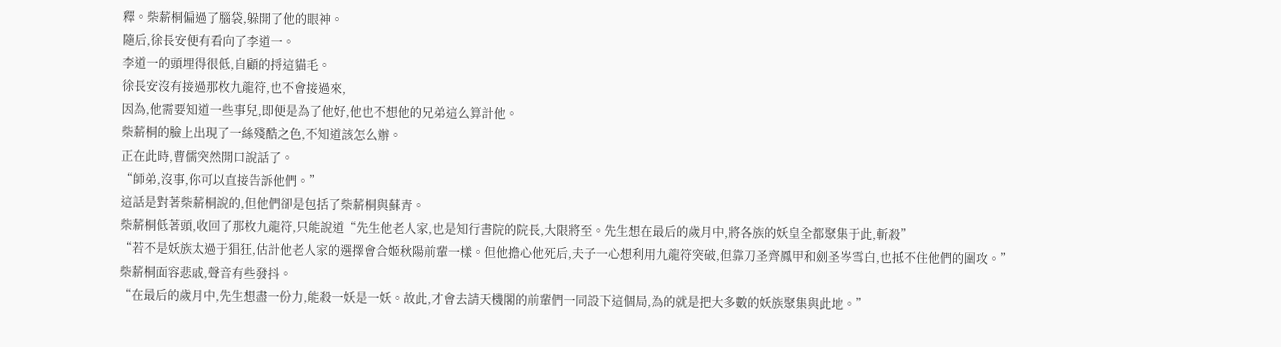釋。柴薪桐偏過了腦袋,躲開了他的眼神。
隨后,徐長安便有看向了李道一。
李道一的頭埋得很低,自顧的捋這貓毛。
徐長安沒有接過那枚九龍符,也不會接過來,
因為,他需要知道一些事兒,即便是為了他好,他也不想他的兄弟這么算計他。
柴薪桐的臉上出現了一絲殘酷之色,不知道該怎么辦。
正在此時,曹儒突然開口說話了。
“師弟,沒事,你可以直接告訴他們。”
這話是對著柴薪桐說的,但他們卻是包括了柴薪桐與蘇青。
柴薪桐低著頭,收回了那枚九龍符,只能說道“先生他老人家,也是知行書院的院長,大限將至。先生想在最后的歲月中,將各族的妖皇全都聚集于此,斬殺”
“若不是妖族太過于猖狂,估計他老人家的選擇會合姬秋陽前輩一樣。但他擔心他死后,夫子一心想利用九龍符突破,但靠刀圣齊鳳甲和劍圣岑雪白,也抵不住他們的圍攻。”
柴薪桐面容悲戚,聲音有些發抖。
“在最后的歲月中,先生想盡一份力,能殺一妖是一妖。故此,才會去請天機閣的前輩們一同設下這個局,為的就是把大多數的妖族聚集與此地。”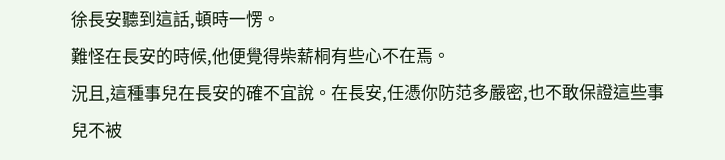徐長安聽到這話,頓時一愣。
難怪在長安的時候,他便覺得柴薪桐有些心不在焉。
況且,這種事兒在長安的確不宜說。在長安,任憑你防范多嚴密,也不敢保證這些事兒不被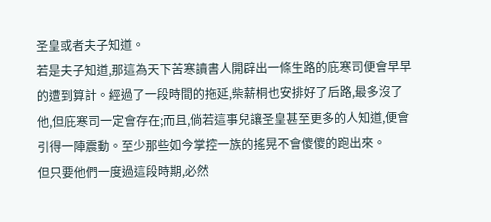圣皇或者夫子知道。
若是夫子知道,那這為天下苦寒讀書人開辟出一條生路的庇寒司便會早早的遭到算計。經過了一段時間的拖延,柴薪桐也安排好了后路,最多沒了他,但庇寒司一定會存在;而且,倘若這事兒讓圣皇甚至更多的人知道,便會引得一陣震動。至少那些如今掌控一族的搖晃不會傻傻的跑出來。
但只要他們一度過這段時期,必然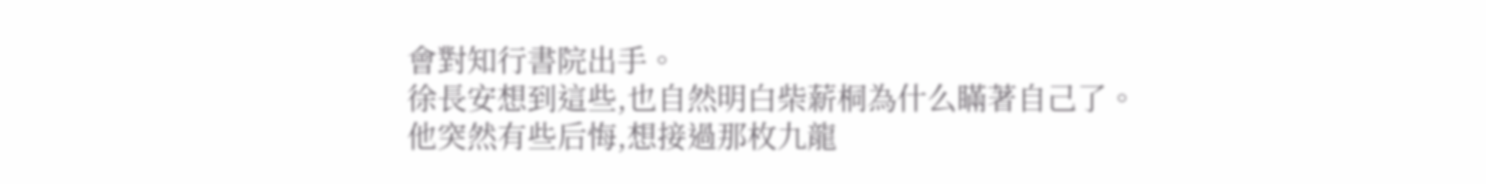會對知行書院出手。
徐長安想到這些,也自然明白柴薪桐為什么瞞著自己了。
他突然有些后悔,想接過那枚九龍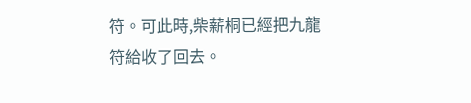符。可此時,柴薪桐已經把九龍符給收了回去。